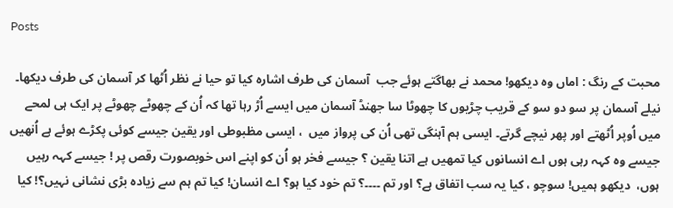Posts

محبت کے رنگ : اماں وہ دیکھو! محمد نے بھاگتے ہوئے جب  آسمان کی طرف اشارہ کیا تو حیا نے نظر اُٹھا کر آسمان کی طرف دیکھا۔ نیلے آسمان پر سو دو سو کے قریب چڑیوں کا چھوٹا سا جھنڈ آسمان میں ایسے اُڑ رہا تھا کہ اُن کے چھوٹے چھوٹے پر ایک ہی لمحے میں اُوپر اُٹھتے اور پھر نیچے گرتے۔ ایسی ہم آہنگی تھی اُن کی پرواز میں  ، ایسی مظبوطی اور یقین جیسے کوئی پکڑے ہوئے ہے اُنھیں جیسے وہ کہہ رہی ہوں اے انسانوں کیا تمھیں ہے اتنا یقین ؟ جیسے فخر ہو اُن کو اپنے اس خوبصورت رقص پر ! جیسے کہہ رہیں ہوں،  دیکھو ہمیں! سوچو ، کیا یہ سب اتفاق ہے؟ اور تم ۔۔۔۔؟ تم خود کیا ہو؟ اے انسان! کیا تم ہم سے زیادہ بڑی نشانی نہیں؟! کیا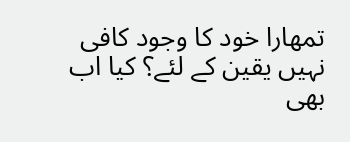تمھارا خود کا وجود کافی نہیں یقین کے لئے؟ کیا اب بھی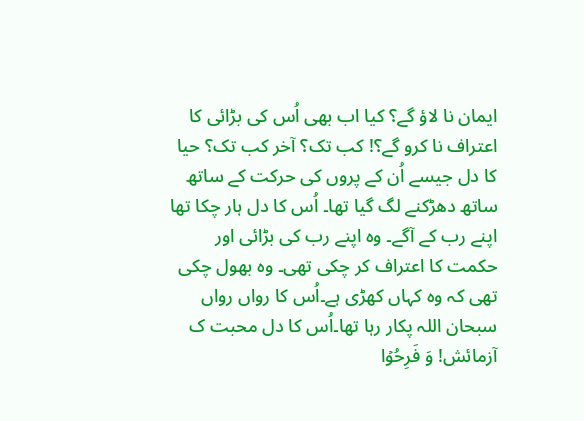ایمان نا لاؤ گے؟ کیا اب بھی اُس کی بڑائی کا اعتراف نا کرو گے؟! کب تک؟ آخر کب تک؟ حیا کا دل جیسے اُن کے پروں کی حرکت کے ساتھ ساتھ دھڑکنے لگ گیا تھا۔ اُس کا دل ہار چکا تھا اپنے رب کے آگے۔ وہ اپنے رب کی بڑائی اور حکمت کا اعتراف کر چکی تھی۔ وہ بھول چکی تھی کہ وہ کہاں کھڑی ہے۔اُس کا رواں رواں سبحان اللہ پکار رہا تھا۔اُس کا دل محبت ک
آزمائش! وَ فَرِحُوۡا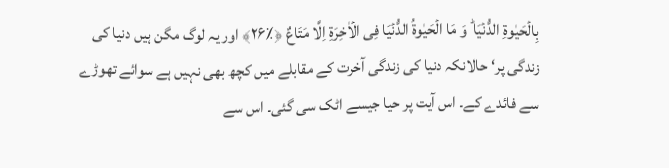بِالۡحَیٰوۃِ الدُّنۡیَا ؕ وَ مَا الۡحَیٰوۃُ الدُّنۡیَا فِی الۡاٰخِرَۃِ اِلَّا مَتَاعٌ ﴿٪۲۶﴾ اور یہ لوگ مگن ہیں دنیا کی زندگی پر‘ حالانکہ دنیا کی زندگی آخرت کے مقابلے میں کچھ بھی نہیں ہے سوائے تھوڑے سے فائدے کے۔ اس آیت پر حیا جیسے اٹک سی گئی۔ اس سے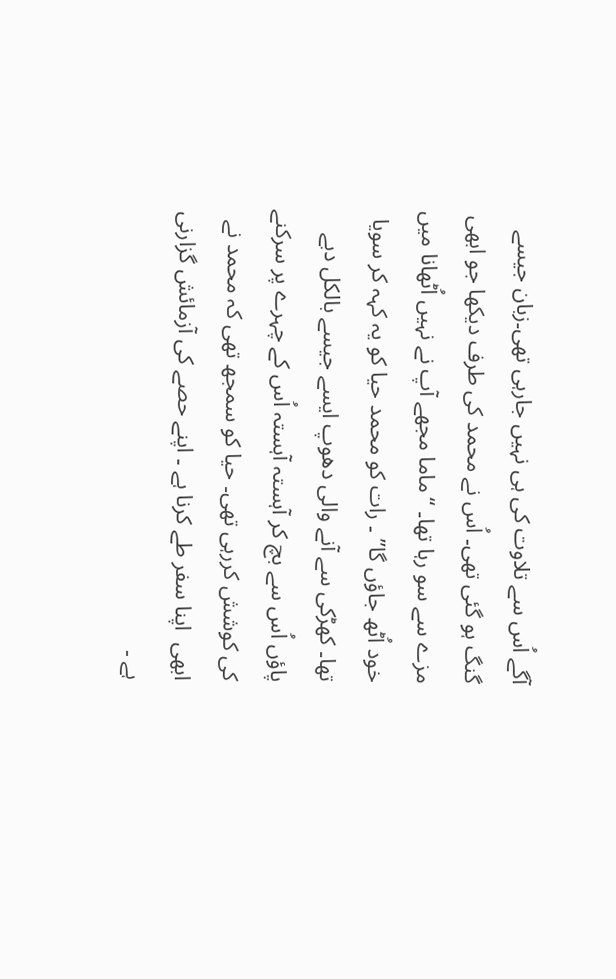آگے اُس سے تلاوت کی ہی نہیں جارہی تھی۔زبان جیسے گنگ ہو گئی تھی۔ اُس نے محمد کی طرف دیکھا جو ابھی مزے سے سو رہا تھا۔ “ماما مجھے آپ نے نہیں اُٹھانا میں خود اُٹھ جاؤں گا” ۔ رات کو محمد حیا کو یہ کہہ کر سویا تھا۔ کھڑکی سے آنے والی دھوپ ایسے جیسے بالکل دبے پاؤں اُس سے بچ کر آہستہ آہستہ اُس کے چہرے پر سرکنے کی کوشش کررہی تھی۔ حیا کو سمجھ تھی کہ محمد نے ابھی  اپنا سفر طے کرنا ہے ۔ اپنے حصے کی آزمائش گزارنی ہے ۔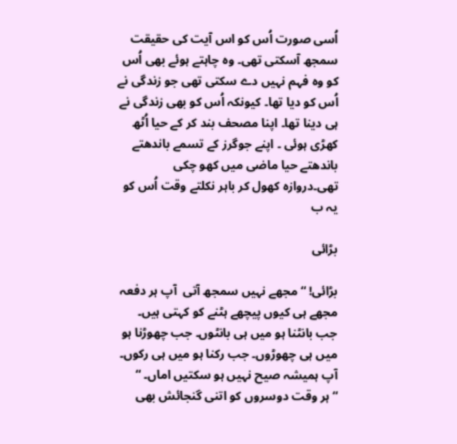اُسی صورت اُس کو اس آیت کی حقیقت سمجھ آسکتی تھی۔ وہ چاہتے ہوئے بھی اُس کو وہ فہم نہیں دے سکتی تھی جو زندگی نے اُس کو دیا تھا۔ کیونکہ اُس کو بھی زندگی نے ہی دینا تھا۔ اپنا مصحف بند کر کے حیا اُٹھ کھڑی ہوئی ۔ اپنے جوگرز کے تسمے باندھتے باندھتے حیا ماضی میں کھو چکی تھی۔دروازہ کھول کر باہر نکلتے وقت اُس کو یہ ب

بڑائی

بڑائی! “مجھے نہیں سمجھ آتی  آپ ہر دفعہ مجھے ہی کیوں پیچھے ہٹنے کو کہتی ہیں۔ جب بانٹنا ہو میں ہی بانٹوں۔ جب چھوڑنا ہو میں ہی چھوڑوں۔ جب رکنا ہو میں ہی رکوں۔ آپ ہمیشہ صیح نہیں ہو سکتیں اماں۔ “ “ہر وقت دوسروں کو اتنی گنجائش بھی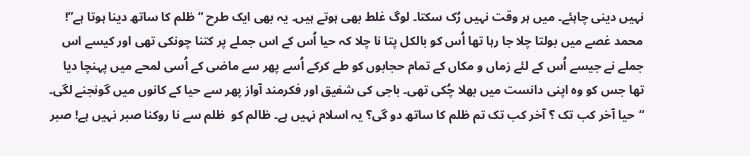نہیں دینی چاہئے۔ میں ہر وقت نہیں رُک سکتا۔ لوگ غلط بھی ہوتے ہیں۔ یہ بھی ایک طرح “ ظلم کا ساتھ دینا ہوتا ہے”! محمد غصے میں بولتا چلا جا رہا تھا اُس کو بالکل پتا نا چلا کہ حیا اُس کے اس جملے پر کتنا چونکی تھی اور کیسے اس جملے نے جیسے اُس کے لئے زماں و مکاں کے تمام حجابوں کو طے کرکے اُسے پھر سے ماضی کے اُسی لمحے میں پہنچا دیا تھا جس کو وہ اپنی دانست میں بھلا چُکی تھی۔ باجی کی شفیق اور فکرمند آواز پھر سے حیا کے کانوں میں گونجنے لگی۔ “حیا آخر کب تک ؟ آخر کب تک تم ظلم کا ساتھ دو گی؟ یہ اسلام نہیں ہے۔ ظالم کو  ظلم سے نا روکنا صبر نہیں ہے! صبر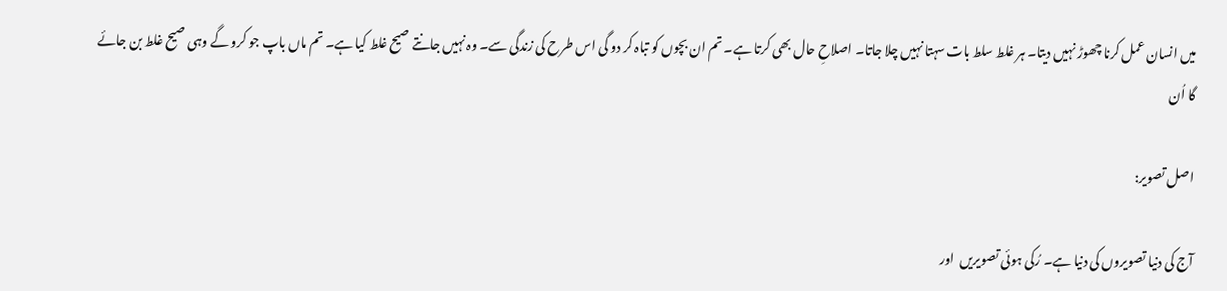میں انسان عمل کرنا چھوڑ نہیں دیتا۔ ہر غلط سلط بات سہتا نہیں چلا جاتا۔ اصلاحِ حال بھی کرتا ہے۔ تم ان بچوں کو تباہ کر دو گی اس طرح کی زندگی سے۔ وہ نہیں جانتے صیح غلط کیا ہے۔ تم ماں باپ جو کرو گے وہی صیح غلط بن جائے گا اُن

اصل تصویر:

آج کی دنیا تصویروں کی دنیا ہے۔ رُکی ہوئی تصویریں  اور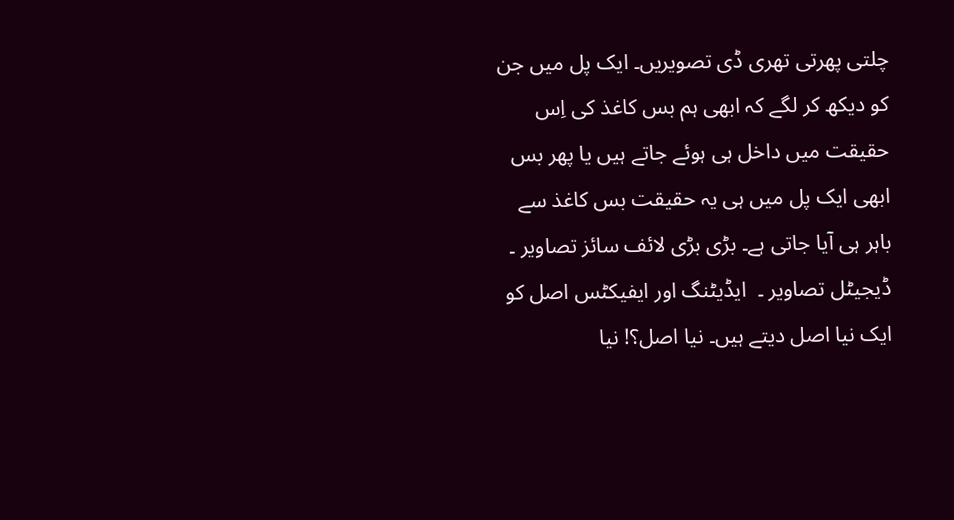چلتی پھرتی تھری ڈی تصویریں۔ ایک پل میں جن کو دیکھ کر لگے کہ ابھی ہم بس کاغذ کی اِس حقیقت میں داخل ہی ہوئے جاتے ہیں یا پھر بس ابھی ایک پل میں ہی یہ حقیقت بس کاغذ سے باہر ہی آیا جاتی ہے۔ بڑی بڑی لائف سائز تصاویر ۔ ڈیجیٹل تصاویر ۔  ایڈیٹنگ اور ایفیکٹس اصل کو ایک نیا اصل دیتے ہیں۔ نیا اصل؟! نیا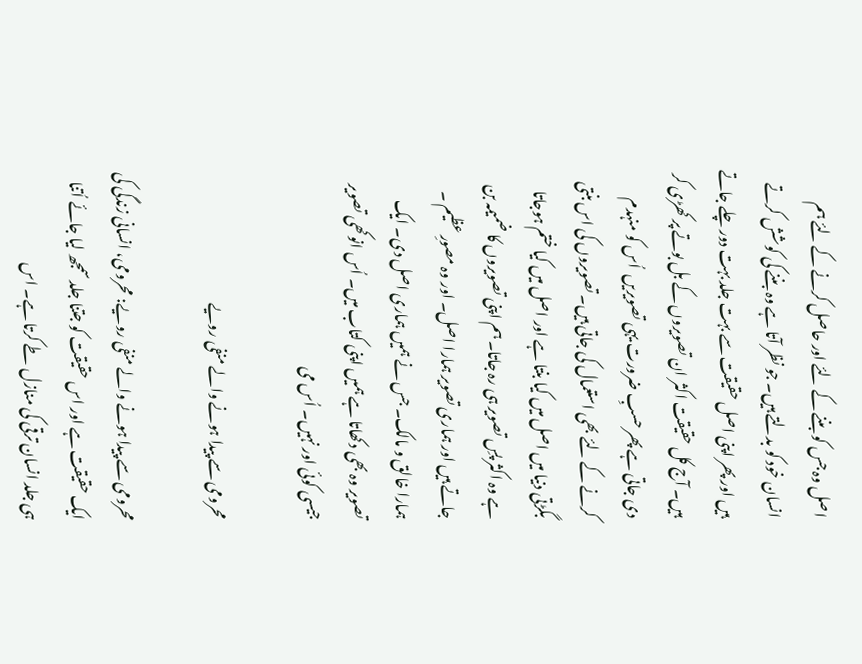اصل وہ جس کو بننے کے لئے اور حاصل کرنے کے لئے ہم انسان خود کو بدلتے ہیں۔ جو نظر آتا ہے وہ بننے کی کوشش کرتے ہیں اور پھر اپنی اصل حقیقت سے بہت جلد بہت دور چلے جاتے ہیں۔ آج کل حقیقت اکثر ان تصویروں کے بل بوتے پر کھڑی کر دی جاتی ہے پھر حسبِ ضرورت یہی تصویریں  اُس کو منہدم کرنے کے لئے بھی استعمال کی جاتی ہیں۔ تصویروں کی اس بنتی بگڑتی دنیا میں اصل میں کیا بنتا ہے اور اصل میں کیا ختم ہوجاتا ہے وہ اکثر پسِ تصویر ہی رہ جاتا۔ ہم اپنی تصویروں کا ضمیمہ بن جاتے ہیں اور ہماری تصویر ہمارا اصل۔ اور وہ مصورِ عظیم ۔ ہمارا خالق و مالک۔ جس نے ہمیں ہماری اصل دی۔ ایک تصویر وہ بھی دکھاتا ہے ہمیں اپنی کتاب میں۔ اُس انوکھی تصویر جیسی کوئی اور نہیں۔ اُس می

محرومی سے پیدا ہونے والے منفی رویے

محرومی سے پیدا ہونے والے منفی رویے: محرومی، انسانی زندگی کی ایک حقیقت ہے اور اس حقیقت کو جتنا جلد سمجھ لیا جائے اُتنا ہی جلد انسان ترقی کی منازل طے کرتا ہے۔ اس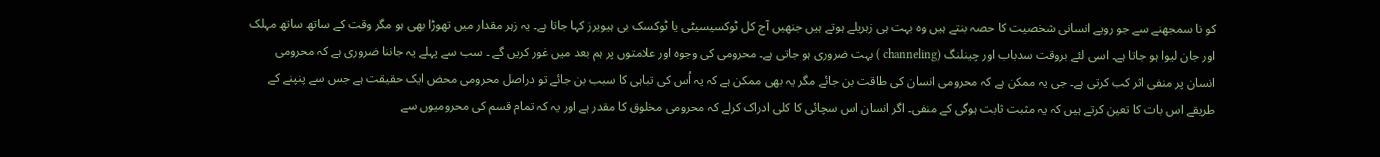کو نا سمجھنے سے جو رویے انسانی شخصیت کا حصہ بنتے ہیں وہ بہت ہی زہریلے ہوتے ہیں جنھیں آج کل ٹوکسیسیٹی یا ٹوکسک بی ہیویرز کہا جاتا ہے۔ یہ زہر مقدار میں تھوڑا بھی ہو مگر وقت کے ساتھ ساتھ مہلک اور جان لیوا ہو جاتا ہے۔ اسی لئے بروقت سدباب اور چینلنگ (channeling ) بہت ضروری ہو جاتی ہے۔ محرومی کی وجوہ اور علامتوں پر ہم بعد میں غور کریں گے ۔ سب سے پہلے یہ جاننا ضروری ہے کہ محرومی انسان پر منفی اثر کب کرتی ہے۔ جی یہ ممکن ہے کہ محرومی انسان کی طاقت بن جائے مگر یہ بھی ممکن ہے کہ یہ اُس کی تباہی کا سبب بن جائے تو دراصل محرومی محض ایک حقیقت ہے جس سے پنپنے کے طریقے اس بات کا تعین کرتے ہیں کہ یہ مثبت ثابت ہوگی کے منفی۔ اگر انسان اس سچائی کا کلی ادراک کرلے کہ محرومی مخلوق کا مقدر ہے اور یہ کہ تمام قسم کی محرومیوں سے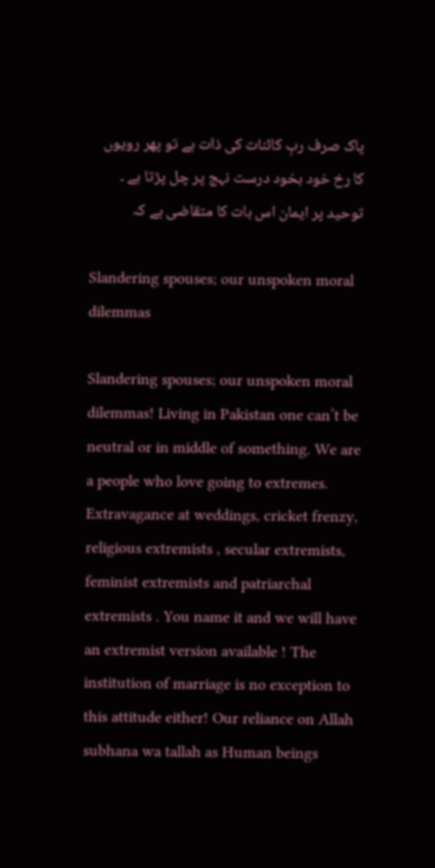پاک صرف ربِ کائنات کی ذات ہے تو پھر رویوں کا رخ خود بخود درست نہج پر چل پڑتا ہے ۔ توحید پر ایمان اس بات کا متقاضی ہے کہ

Slandering spouses; our unspoken moral dilemmas

Slandering spouses; our unspoken moral dilemmas! Living in Pakistan one can’t be neutral or in middle of something. We are a people who love going to extremes. Extravagance at weddings, cricket frenzy, religious extremists , secular extremists, feminist extremists and patriarchal extremists . You name it and we will have an extremist version available ! The institution of marriage is no exception to this attitude either! Our reliance on Allah subhana wa tallah as Human beings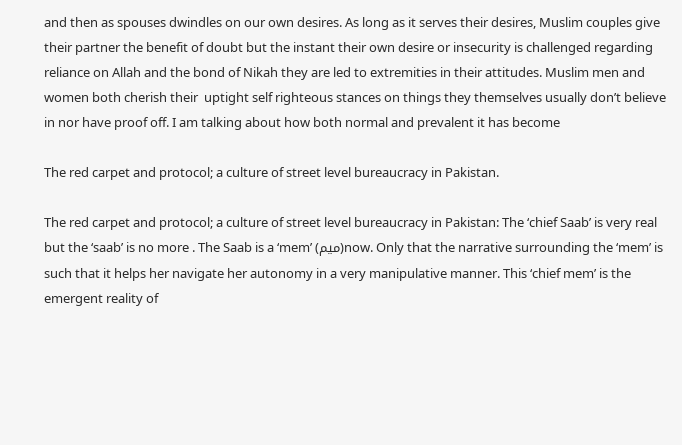and then as spouses dwindles on our own desires. As long as it serves their desires, Muslim couples give their partner the benefit of doubt but the instant their own desire or insecurity is challenged regarding reliance on Allah and the bond of Nikah they are led to extremities in their attitudes. Muslim men and women both cherish their  uptight self righteous stances on things they themselves usually don’t believe in nor have proof off. I am talking about how both normal and prevalent it has become

The red carpet and protocol; a culture of street level bureaucracy in Pakistan.

The red carpet and protocol; a culture of street level bureaucracy in Pakistan: The ‘chief Saab’ is very real but the ‘saab’ is no more . The Saab is a ‘mem’ (میم)now. Only that the narrative surrounding the ‘mem’ is such that it helps her navigate her autonomy in a very manipulative manner. This ‘chief mem’ is the emergent reality of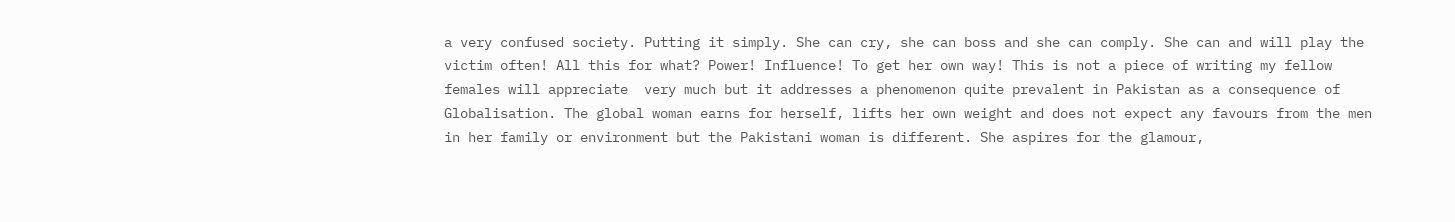a very confused society. Putting it simply. She can cry, she can boss and she can comply. She can and will play the victim often! All this for what? Power! Influence! To get her own way! This is not a piece of writing my fellow females will appreciate  very much but it addresses a phenomenon quite prevalent in Pakistan as a consequence of Globalisation. The global woman earns for herself, lifts her own weight and does not expect any favours from the men in her family or environment but the Pakistani woman is different. She aspires for the glamour,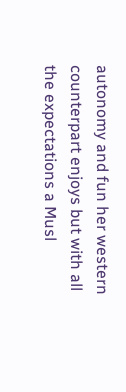autonomy and fun her western counterpart enjoys but with all the expectations a Musl